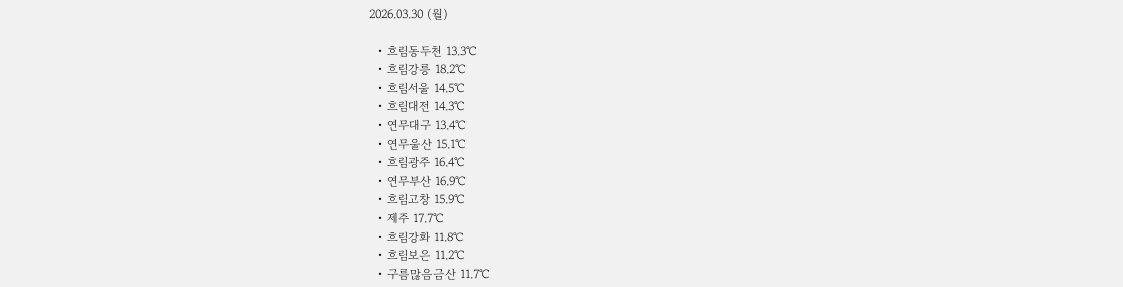2026.03.30 (월)

  • 흐림동두천 13.3℃
  • 흐림강릉 18.2℃
  • 흐림서울 14.5℃
  • 흐림대전 14.3℃
  • 연무대구 13.4℃
  • 연무울산 15.1℃
  • 흐림광주 16.4℃
  • 연무부산 16.9℃
  • 흐림고창 15.9℃
  • 제주 17.7℃
  • 흐림강화 11.8℃
  • 흐림보은 11.2℃
  • 구름많음금산 11.7℃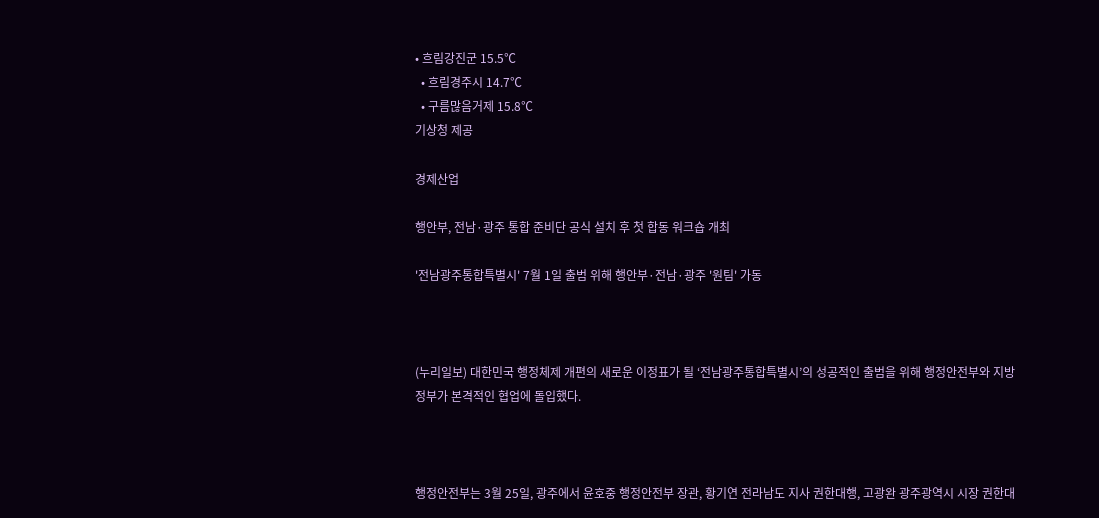• 흐림강진군 15.5℃
  • 흐림경주시 14.7℃
  • 구름많음거제 15.8℃
기상청 제공

경제산업

행안부, 전남·광주 통합 준비단 공식 설치 후 첫 합동 워크숍 개최

'전남광주통합특별시' 7월 1일 출범 위해 행안부·전남·광주 '원팀' 가동



(누리일보) 대한민국 행정체제 개편의 새로운 이정표가 될 ‘전남광주통합특별시’의 성공적인 출범을 위해 행정안전부와 지방정부가 본격적인 협업에 돌입했다.



행정안전부는 3월 25일, 광주에서 윤호중 행정안전부 장관, 황기연 전라남도 지사 권한대행, 고광완 광주광역시 시장 권한대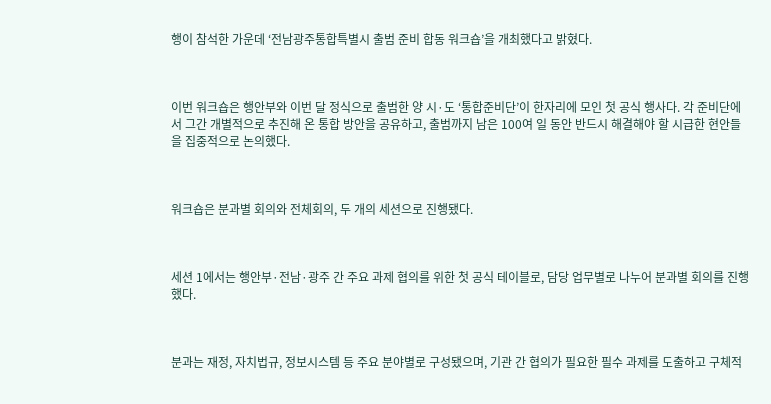행이 참석한 가운데 ‘전남광주통합특별시 출범 준비 합동 워크숍’을 개최했다고 밝혔다.



이번 워크숍은 행안부와 이번 달 정식으로 출범한 양 시·도 ‘통합준비단’이 한자리에 모인 첫 공식 행사다. 각 준비단에서 그간 개별적으로 추진해 온 통합 방안을 공유하고, 출범까지 남은 100여 일 동안 반드시 해결해야 할 시급한 현안들을 집중적으로 논의했다.



워크숍은 분과별 회의와 전체회의, 두 개의 세션으로 진행됐다.



세션 1에서는 행안부·전남·광주 간 주요 과제 협의를 위한 첫 공식 테이블로, 담당 업무별로 나누어 분과별 회의를 진행했다.



분과는 재정, 자치법규, 정보시스템 등 주요 분야별로 구성됐으며, 기관 간 협의가 필요한 필수 과제를 도출하고 구체적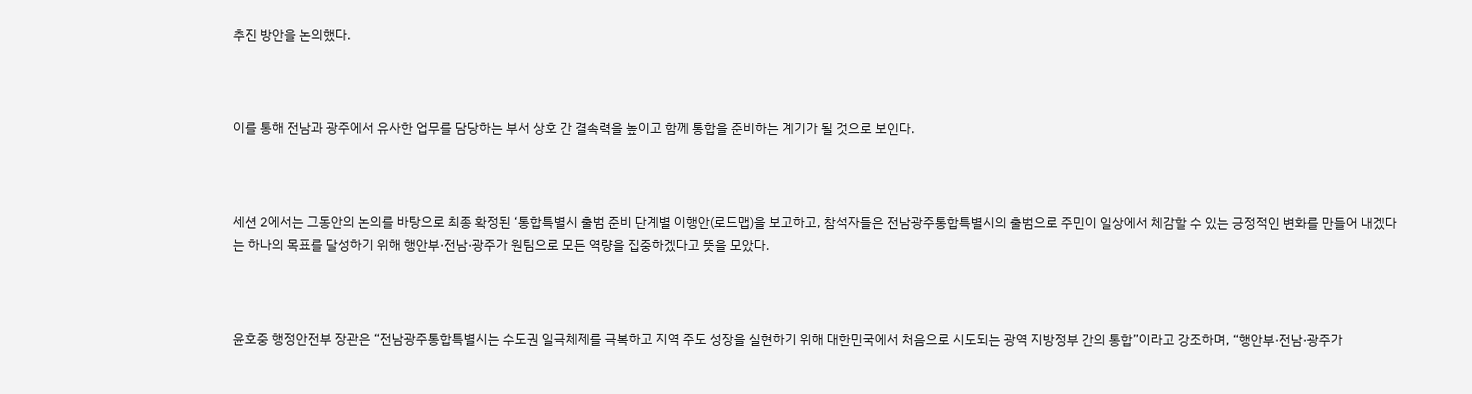추진 방안을 논의했다.



이를 통해 전남과 광주에서 유사한 업무를 담당하는 부서 상호 간 결속력을 높이고 함께 통합을 준비하는 계기가 될 것으로 보인다.



세션 2에서는 그동안의 논의를 바탕으로 최종 확정된 ‘통합특별시 출범 준비 단계별 이행안(로드맵)을 보고하고, 참석자들은 전남광주통합특별시의 출범으로 주민이 일상에서 체감할 수 있는 긍정적인 변화를 만들어 내겠다는 하나의 목표를 달성하기 위해 행안부·전남·광주가 원팀으로 모든 역량을 집중하겠다고 뜻을 모았다.



윤호중 행정안전부 장관은 “전남광주통합특별시는 수도권 일극체제를 극복하고 지역 주도 성장을 실현하기 위해 대한민국에서 처음으로 시도되는 광역 지방정부 간의 통합”이라고 강조하며, “행안부·전남·광주가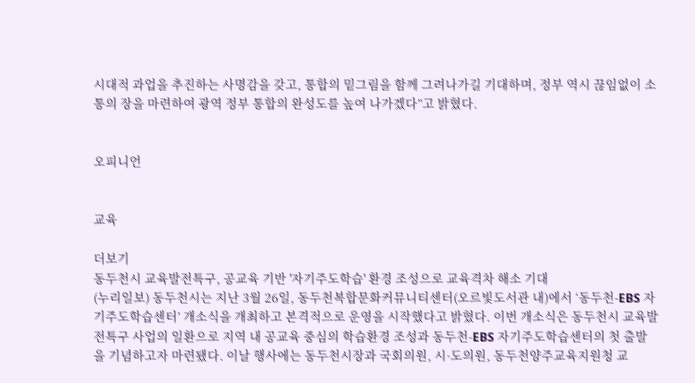시대적 과업을 추진하는 사명감을 갖고, 통합의 밑그림을 함께 그려나가길 기대하며, 정부 역시 끊임없이 소통의 장을 마련하여 광역 정부 통합의 완성도를 높여 나가겠다”고 밝혔다.


오피니언


교육

더보기
동두천시 교육발전특구, 공교육 기반 '자기주도학습' 환경 조성으로 교육격차 해소 기대
(누리일보) 동두천시는 지난 3월 26일, 동두천복합문화커뮤니티센터(오르빛도서관 내)에서 ‘동두천-EBS 자기주도학습센터’ 개소식을 개최하고 본격적으로 운영을 시작했다고 밝혔다. 이번 개소식은 동두천시 교육발전특구 사업의 일환으로 지역 내 공교육 중심의 학습환경 조성과 동두천-EBS 자기주도학습센터의 첫 출발을 기념하고자 마련됐다. 이날 행사에는 동두천시장과 국회의원, 시·도의원, 동두천양주교육지원청 교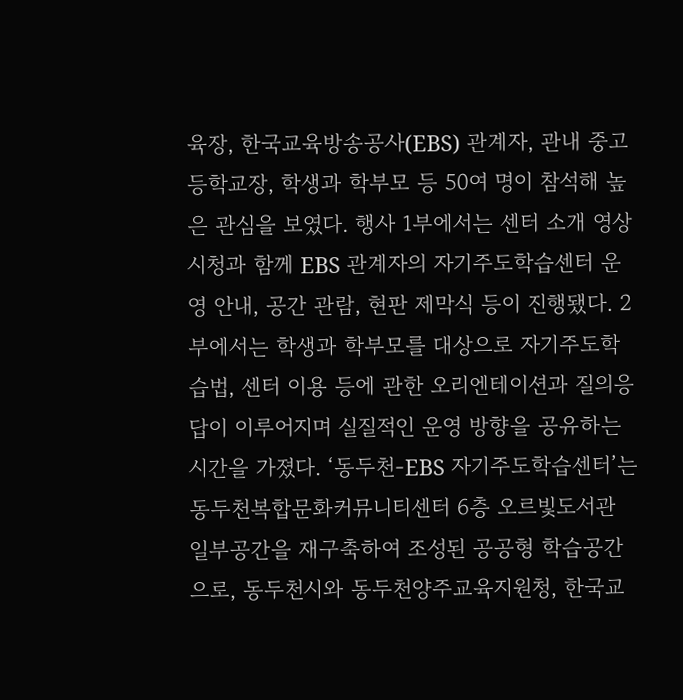육장, 한국교육방송공사(EBS) 관계자, 관내 중고등학교장, 학생과 학부모 등 50여 명이 참석해 높은 관심을 보였다. 행사 1부에서는 센터 소개 영상 시청과 함께 EBS 관계자의 자기주도학습센터 운영 안내, 공간 관람, 현판 제막식 등이 진행됐다. 2부에서는 학생과 학부모를 대상으로 자기주도학습법, 센터 이용 등에 관한 오리엔테이션과 질의응답이 이루어지며 실질적인 운영 방향을 공유하는 시간을 가졌다. ‘동두천-EBS 자기주도학습센터’는 동두천복합문화커뮤니티센터 6층 오르빛도서관 일부공간을 재구축하여 조성된 공공형 학습공간으로, 동두천시와 동두천양주교육지원청, 한국교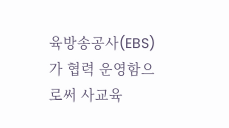육방송공사(EBS)가 협력 운영함으로써 사교육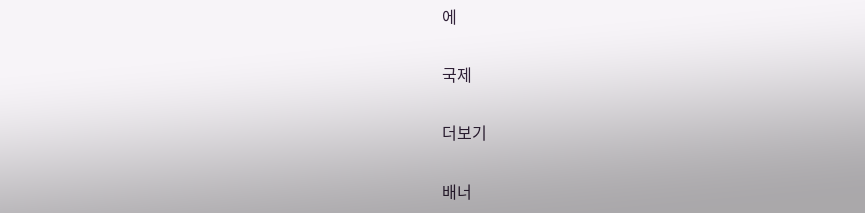에

국제

더보기

배너